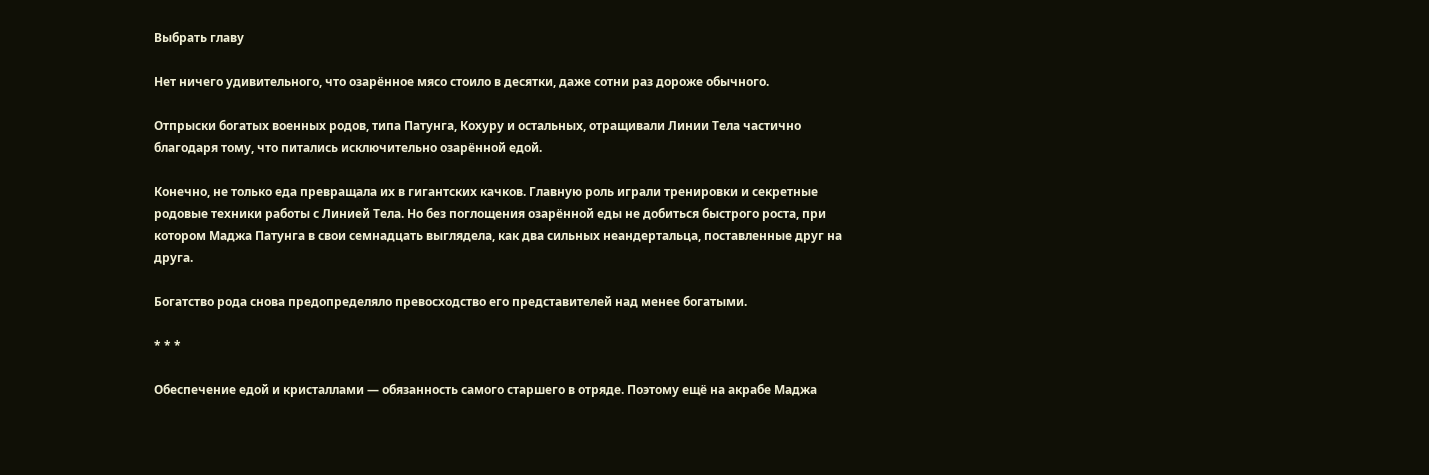Выбрать главу

Нет ничего удивительного, что озарённое мясо стоило в десятки, даже сотни раз дороже обычного.

Отпрыски богатых военных родов, типа Патунга, Кохуру и остальных, отращивали Линии Тела частично благодаря тому, что питались исключительно озарённой едой.

Конечно, не только еда превращала их в гигантских качков. Главную роль играли тренировки и секретные родовые техники работы с Линией Тела. Но без поглощения озарённой еды не добиться быстрого роста, при котором Маджа Патунга в свои семнадцать выглядела, как два сильных неандертальца, поставленные друг на друга.

Богатство рода снова предопределяло превосходство его представителей над менее богатыми.

* * *

Обеспечение едой и кристаллами — обязанность самого старшего в отряде. Поэтому ещё на акрабе Маджа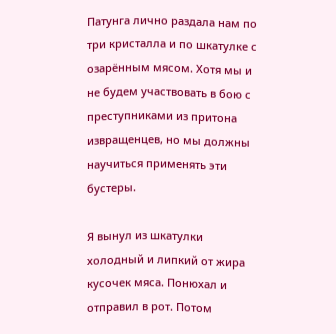Патунга лично раздала нам по три кристалла и по шкатулке с озарённым мясом. Хотя мы и не будем участвовать в бою с преступниками из притона извращенцев, но мы должны научиться применять эти бустеры.

Я вынул из шкатулки холодный и липкий от жира кусочек мяса. Понюхал и отправил в рот. Потом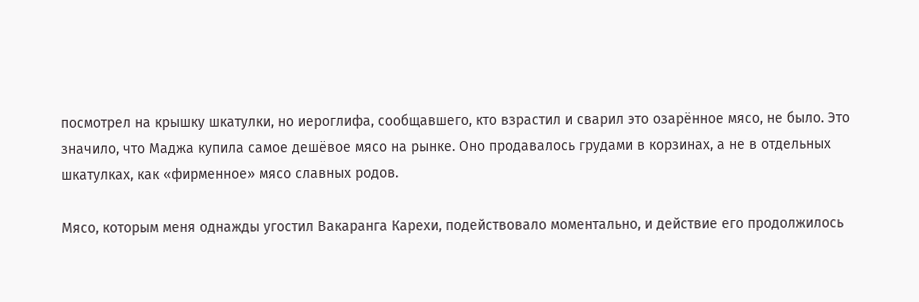посмотрел на крышку шкатулки, но иероглифа, сообщавшего, кто взрастил и сварил это озарённое мясо, не было. Это значило, что Маджа купила самое дешёвое мясо на рынке. Оно продавалось грудами в корзинах, а не в отдельных шкатулках, как «фирменное» мясо славных родов.

Мясо, которым меня однажды угостил Вакаранга Карехи, подействовало моментально, и действие его продолжилось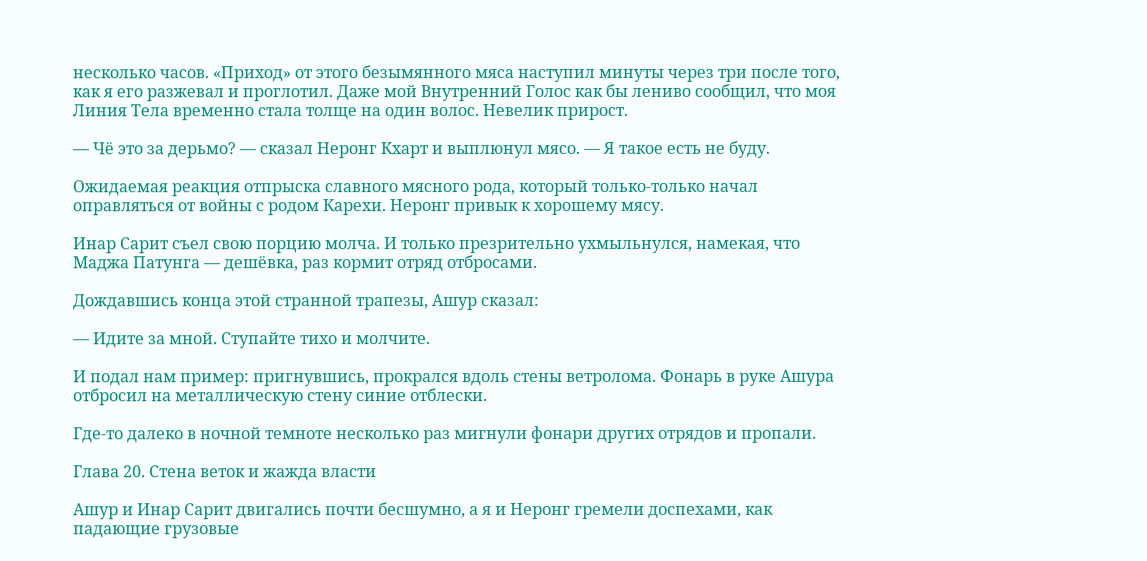несколько часов. «Приход» от этого безымянного мяса наступил минуты через три после того, как я его разжевал и проглотил. Даже мой Внутренний Голос как бы лениво сообщил, что моя Линия Тела временно стала толще на один волос. Невелик прирост.

— Чё это за дерьмо? — сказал Неронг Кхарт и выплюнул мясо. — Я такое есть не буду.

Ожидаемая реакция отпрыска славного мясного рода, который только-только начал оправляться от войны с родом Карехи. Неронг привык к хорошему мясу.

Инар Сарит съел свою порцию молча. И только презрительно ухмыльнулся, намекая, что Маджа Патунга — дешёвка, раз кормит отряд отбросами.

Дождавшись конца этой странной трапезы, Ашур сказал:

— Идите за мной. Ступайте тихо и молчите.

И подал нам пример: пригнувшись, прокрался вдоль стены ветролома. Фонарь в руке Ашура отбросил на металлическую стену синие отблески.

Где-то далеко в ночной темноте несколько раз мигнули фонари других отрядов и пропали.

Глава 20. Стена веток и жажда власти

Ашур и Инар Сарит двигались почти бесшумно, а я и Неронг гремели доспехами, как падающие грузовые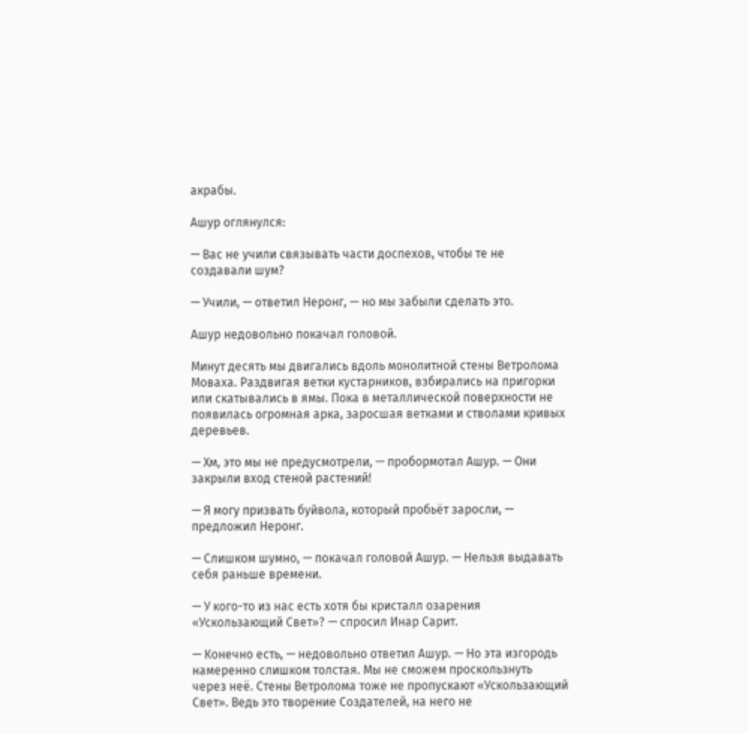акрабы.

Ашур оглянулся:

— Вас не учили связывать части доспехов, чтобы те не создавали шум?

— Учили, — ответил Неронг, — но мы забыли сделать это.

Ашур недовольно покачал головой.

Минут десять мы двигались вдоль монолитной стены Ветролома Моваха. Раздвигая ветки кустарников, взбирались на пригорки или скатывались в ямы. Пока в металлической поверхности не появилась огромная арка, заросшая ветками и стволами кривых деревьев.

— Хм, это мы не предусмотрели, — пробормотал Ашур. — Они закрыли вход стеной растений!

— Я могу призвать буйвола, который пробьёт заросли, — предложил Неронг.

— Слишком шумно, — покачал головой Ашур. — Нельзя выдавать себя раньше времени.

— У кого-то из нас есть хотя бы кристалл озарения «Ускользающий Свет»? — спросил Инар Сарит.

— Конечно есть, — недовольно ответил Ашур. — Но эта изгородь намеренно слишком толстая. Мы не сможем проскользнуть через неё. Стены Ветролома тоже не пропускают «Ускользающий Свет». Ведь это творение Создателей, на него не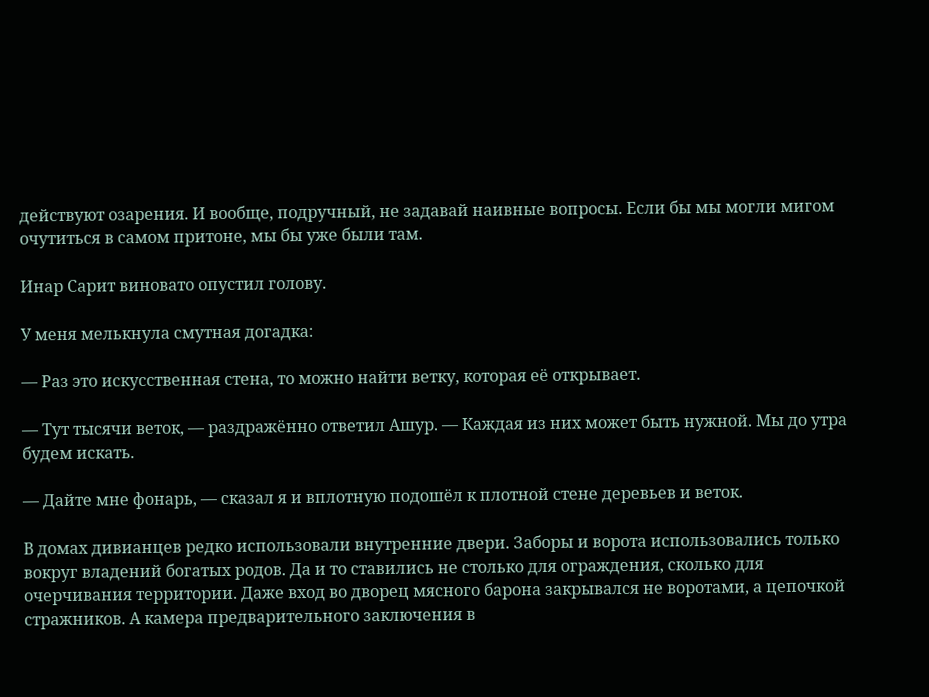действуют озарения. И вообще, подручный, не задавай наивные вопросы. Если бы мы могли мигом очутиться в самом притоне, мы бы уже были там.

Инар Сарит виновато опустил голову.

У меня мелькнула смутная догадка:

— Раз это искусственная стена, то можно найти ветку, которая её открывает.

— Тут тысячи веток, — раздражённо ответил Ашур. — Каждая из них может быть нужной. Мы до утра будем искать.

— Дайте мне фонарь, — сказал я и вплотную подошёл к плотной стене деревьев и веток.

В домах дивианцев редко использовали внутренние двери. Заборы и ворота использовались только вокруг владений богатых родов. Да и то ставились не столько для ограждения, сколько для очерчивания территории. Даже вход во дворец мясного барона закрывался не воротами, а цепочкой стражников. А камера предварительного заключения в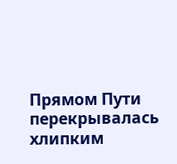Прямом Пути перекрывалась хлипким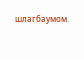шлагбаумом.